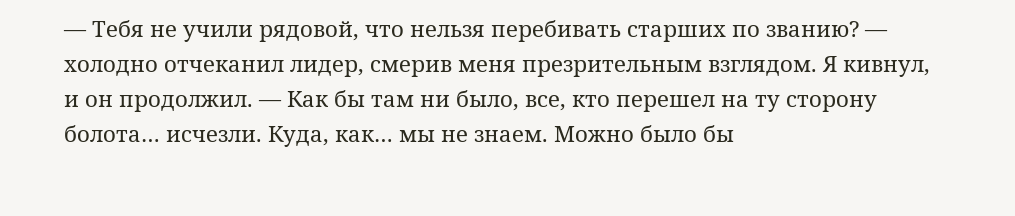— Тебя не учили рядовой, что нельзя перебивать старших по званию? — холодно отчеканил лидер, смерив меня презрительным взглядом. Я кивнул, и он продолжил. — Как бы там ни было, все, кто перешел на ту сторону болота… исчезли. Куда, как… мы не знаем. Можно было бы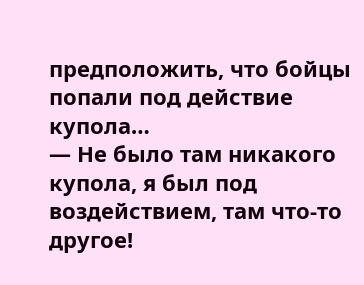предположить, что бойцы попали под действие купола…
— Не было там никакого купола, я был под воздействием, там что-то другое!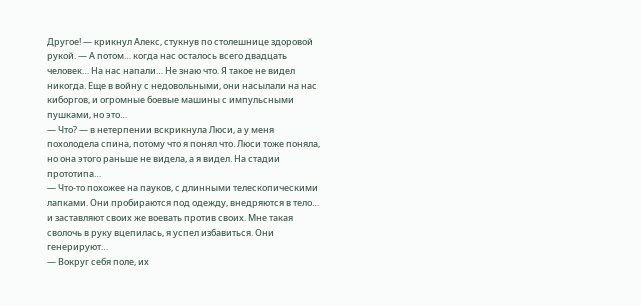Другое! — крикнул Алекс, стукнув по столешнице здоровой рукой. — А потом… когда нас осталось всего двадцать человек… На нас напали… Не знаю что. Я такое не видел никогда. Еще в войну с недовольными, они насылали на нас киборгов, и огромные боевые машины с импульсными пушками, но это…
— Что? — в нетерпении вскрикнула Люси, а у меня похолодела спина, потому что я понял что. Люси тоже поняла, но она этого раньше не видела, а я видел. На стадии прототипа…
— Что-то похожее на пауков, с длинными телескопическими лапками. Они пробираются под одежду, внедряются в тело… и заставляют своих же воевать против своих. Мне такая сволочь в руку вцепилась, я успел избавиться. Они генерируют…
— Вокруг себя поле, их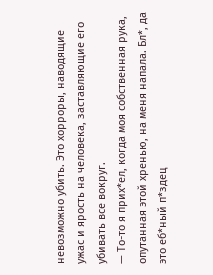невозможно убить. Это хорроры, наводящие ужас и ярость на человека, заставляющие его убивать все вокруг.
— То-то я прих*ел, когда моя собственная рука, опутанная этой хренью, на меня напала. Бл*, да это еб*ный п*здец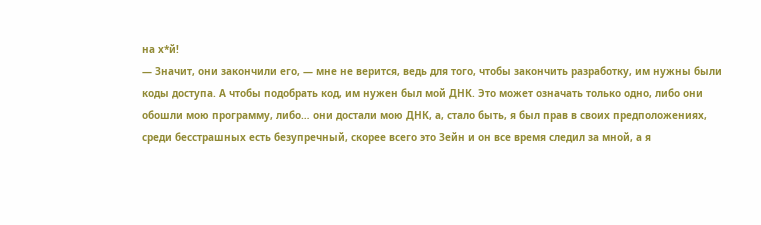на х*й!
— Значит, они закончили его, — мне не верится, ведь для того, чтобы закончить разработку, им нужны были коды доступа. А чтобы подобрать код, им нужен был мой ДНК. Это может означать только одно, либо они обошли мою программу, либо… они достали мою ДНК, а, стало быть, я был прав в своих предположениях, среди бесстрашных есть безупречный, скорее всего это Зейн и он все время следил за мной, а я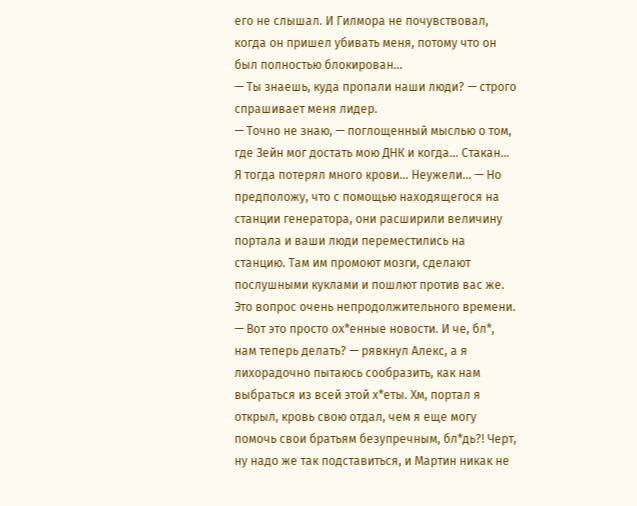его не слышал. И Гилмора не почувствовал, когда он пришел убивать меня, потому что он был полностью блокирован…
— Ты знаешь, куда пропали наши люди? — строго спрашивает меня лидер.
— Точно не знаю, — поглощенный мыслью о том, где Зейн мог достать мою ДНК и когда… Стакан… Я тогда потерял много крови… Неужели… — Но предположу, что с помощью находящегося на станции генератора, они расширили величину портала и ваши люди переместились на станцию. Там им промоют мозги, сделают послушными куклами и пошлют против вас же. Это вопрос очень непродолжительного времени.
— Вот это просто ох*енные новости. И че, бл*, нам теперь делать? — рявкнул Алекс, а я лихорадочно пытаюсь сообразить, как нам выбраться из всей этой х*еты. Хм, портал я открыл, кровь свою отдал, чем я еще могу помочь свои братьям безупречным, бл*дь?! Черт, ну надо же так подставиться, и Мартин никак не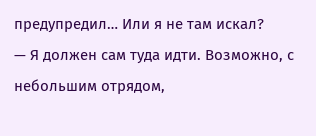предупредил… Или я не там искал?
— Я должен сам туда идти. Возможно, с небольшим отрядом,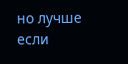но лучше если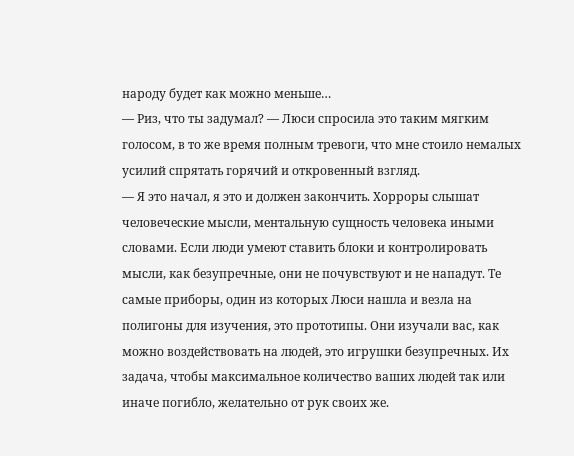народу будет как можно меньше…
— Риз, что ты задумал? — Люси спросила это таким мягким голосом, в то же время полным тревоги, что мне стоило немалых усилий спрятать горячий и откровенный взгляд.
— Я это начал, я это и должен закончить. Хорроры слышат человеческие мысли, ментальную сущность человека иными словами. Если люди умеют ставить блоки и контролировать мысли, как безупречные, они не почувствуют и не нападут. Те самые приборы, один из которых Люси нашла и везла на полигоны для изучения, это прототипы. Они изучали вас, как можно воздействовать на людей, это игрушки безупречных. Их задача, чтобы максимальное количество ваших людей так или иначе погибло, желательно от рук своих же.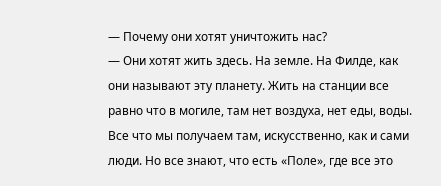— Почему они хотят уничтожить нас?
— Они хотят жить здесь. На земле. На Филде, как они называют эту планету. Жить на станции все равно что в могиле, там нет воздуха, нет еды, воды. Все что мы получаем там, искусственно, как и сами люди. Но все знают, что есть «Поле», где все это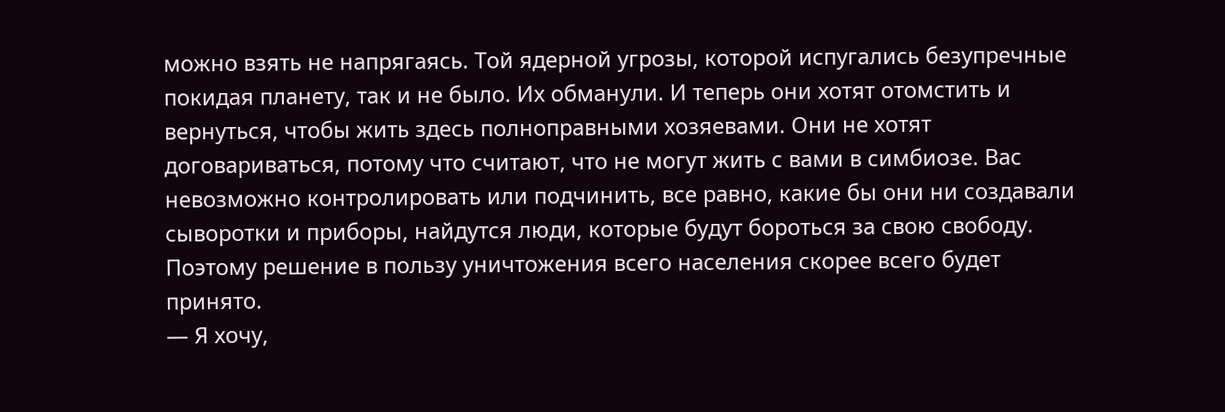можно взять не напрягаясь. Той ядерной угрозы, которой испугались безупречные покидая планету, так и не было. Их обманули. И теперь они хотят отомстить и вернуться, чтобы жить здесь полноправными хозяевами. Они не хотят договариваться, потому что считают, что не могут жить с вами в симбиозе. Вас невозможно контролировать или подчинить, все равно, какие бы они ни создавали сыворотки и приборы, найдутся люди, которые будут бороться за свою свободу. Поэтому решение в пользу уничтожения всего населения скорее всего будет принято.
— Я хочу,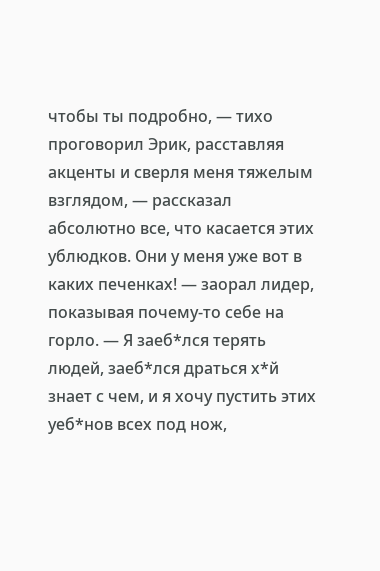чтобы ты подробно, — тихо проговорил Эрик, расставляя акценты и сверля меня тяжелым взглядом, — рассказал абсолютно все, что касается этих ублюдков. Они у меня уже вот в каких печенках! — заорал лидер, показывая почему-то себе на горло. — Я заеб*лся терять людей, заеб*лся драться х*й знает с чем, и я хочу пустить этих уеб*нов всех под нож,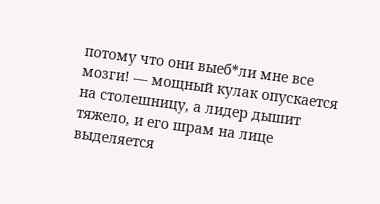потому что они выеб*ли мне все мозги! — мощный кулак опускается на столешницу, а лидер дышит тяжело, и его шрам на лице выделяется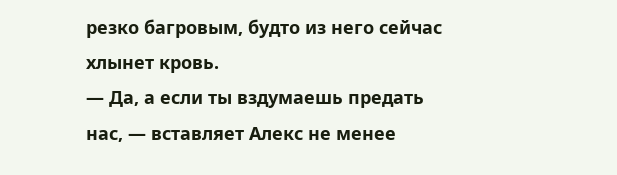резко багровым, будто из него сейчас хлынет кровь.
— Да, а если ты вздумаешь предать нас, — вставляет Алекс не менее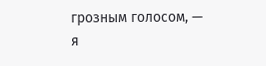грозным голосом, — я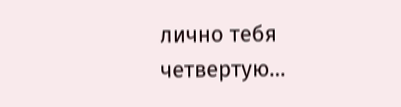лично тебя четвертую…